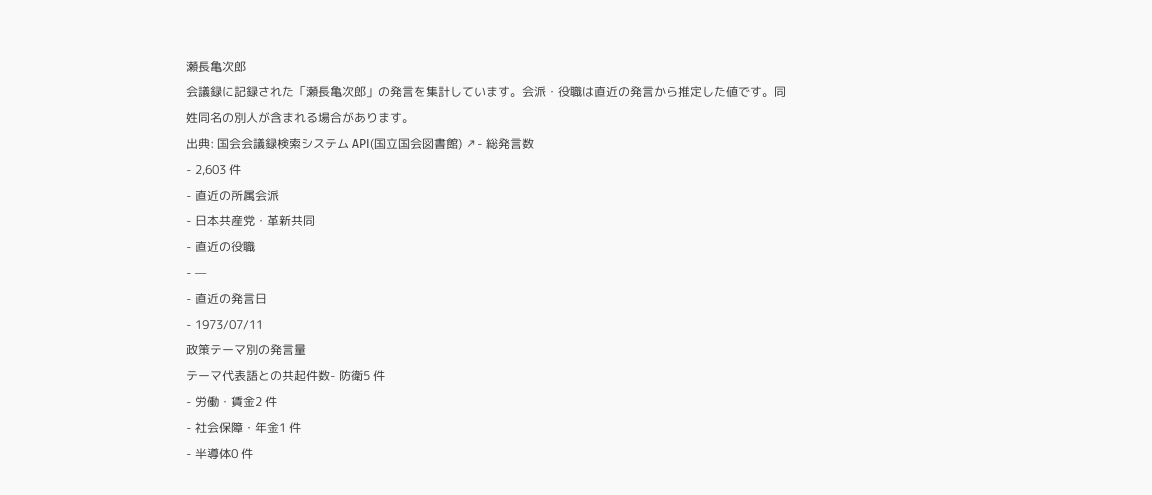瀬長亀次郎
会議録に記録された「瀬長亀次郎」の発言を集計しています。会派・役職は直近の発言から推定した値です。同姓同名の別人が含まれる場合があります。
出典: 国会会議録検索システム API(国立国会図書館) ↗- 総発言数
- 2,603 件
- 直近の所属会派
- 日本共産党・革新共同
- 直近の役職
- —
- 直近の発言日
- 1973/07/11
政策テーマ別の発言量
テーマ代表語との共起件数- 防衛5 件
- 労働・賃金2 件
- 社会保障・年金1 件
- 半導体0 件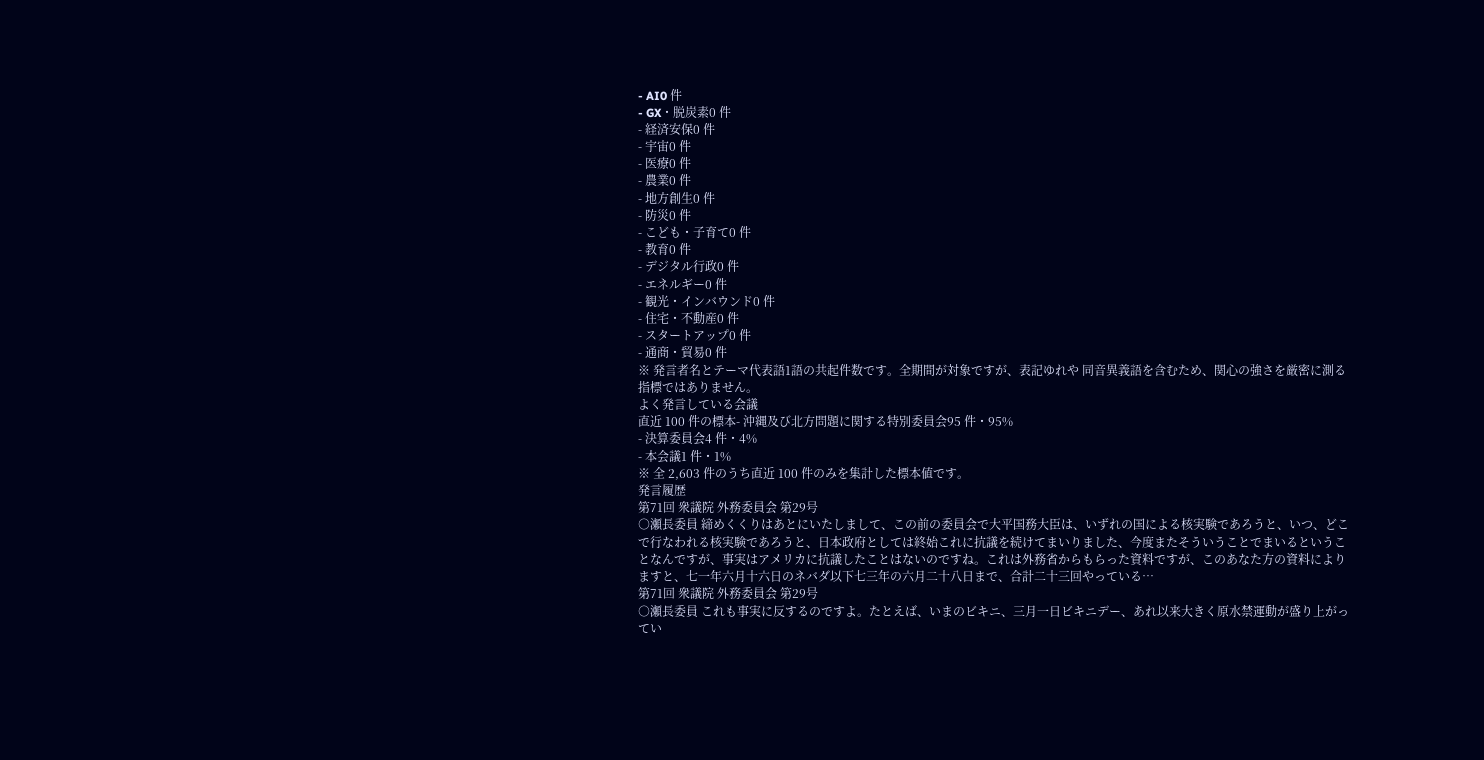- AI0 件
- GX・脱炭素0 件
- 経済安保0 件
- 宇宙0 件
- 医療0 件
- 農業0 件
- 地方創生0 件
- 防災0 件
- こども・子育て0 件
- 教育0 件
- デジタル行政0 件
- エネルギー0 件
- 観光・インバウンド0 件
- 住宅・不動産0 件
- スタートアップ0 件
- 通商・貿易0 件
※ 発言者名とテーマ代表語1語の共起件数です。全期間が対象ですが、表記ゆれや 同音異義語を含むため、関心の強さを厳密に測る指標ではありません。
よく発言している会議
直近 100 件の標本- 沖縄及び北方問題に関する特別委員会95 件・95%
- 決算委員会4 件・4%
- 本会議1 件・1%
※ 全 2,603 件のうち直近 100 件のみを集計した標本値です。
発言履歴
第71回 衆議院 外務委員会 第29号
○瀬長委員 締めくくりはあとにいたしまして、この前の委員会で大平国務大臣は、いずれの国による核実験であろうと、いつ、どこで行なわれる核実験であろうと、日本政府としては終始これに抗議を続けてまいりました、今度またそういうことでまいるということなんですが、事実はアメリカに抗議したことはないのですね。これは外務省からもらった資料ですが、このあなた方の資料によりますと、七一年六月十六日のネバダ以下七三年の六月二十八日まで、合計二十三回やっている…
第71回 衆議院 外務委員会 第29号
○瀬長委員 これも事実に反するのですよ。たとえば、いまのビキニ、三月一日ビキニデー、あれ以来大きく原水禁運動が盛り上がってい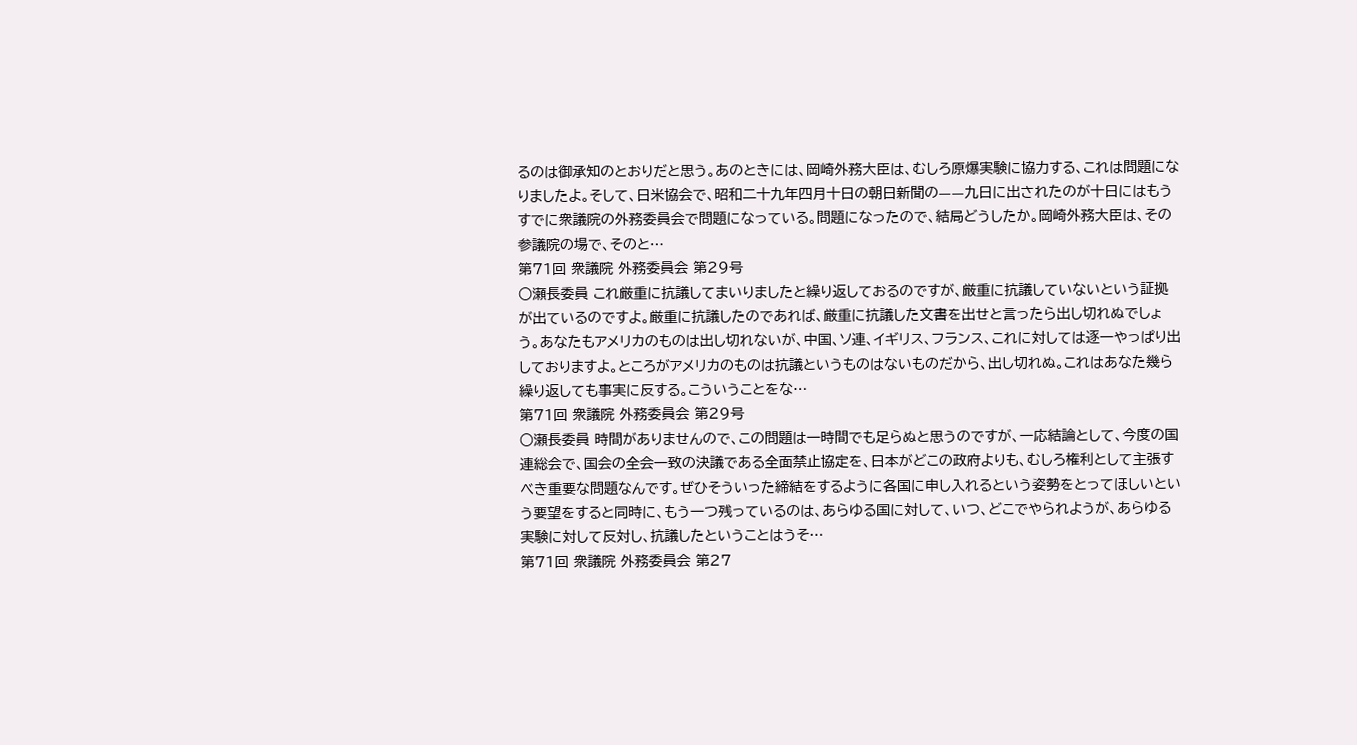るのは御承知のとおりだと思う。あのときには、岡崎外務大臣は、むしろ原爆実験に協力する、これは問題になりましたよ。そして、日米協会で、昭和二十九年四月十日の朝日新聞の——九日に出されたのが十日にはもうすでに衆議院の外務委員会で問題になっている。問題になったので、結局どうしたか。岡崎外務大臣は、その参議院の場で、そのと…
第71回 衆議院 外務委員会 第29号
○瀬長委員 これ厳重に抗議してまいりましたと繰り返しておるのですが、厳重に抗議していないという証拠が出ているのですよ。厳重に抗議したのであれば、厳重に抗議した文書を出せと言ったら出し切れぬでしょう。あなたもアメリカのものは出し切れないが、中国、ソ連、イギリス、フランス、これに対しては逐一やっぱり出しておりますよ。ところがアメリカのものは抗議というものはないものだから、出し切れぬ。これはあなた幾ら繰り返しても事実に反する。こういうことをな…
第71回 衆議院 外務委員会 第29号
○瀬長委員 時間がありませんので、この問題は一時間でも足らぬと思うのですが、一応結論として、今度の国連総会で、国会の全会一致の決議である全面禁止協定を、日本がどこの政府よりも、むしろ権利として主張すべき重要な問題なんです。ぜひそういった締結をするように各国に申し入れるという姿勢をとってほしいという要望をすると同時に、もう一つ残っているのは、あらゆる国に対して、いつ、どこでやられようが、あらゆる実験に対して反対し、抗議したということはうそ…
第71回 衆議院 外務委員会 第27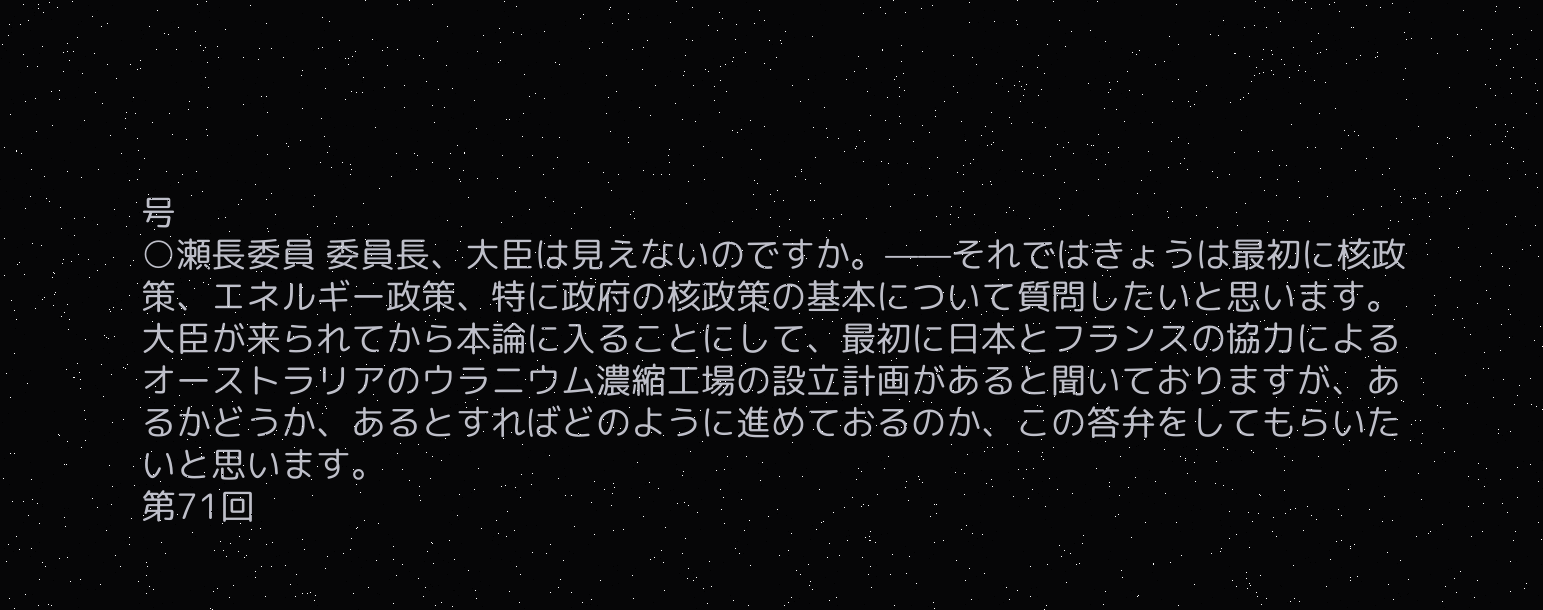号
○瀬長委員 委員長、大臣は見えないのですか。——それではきょうは最初に核政策、エネルギー政策、特に政府の核政策の基本について質問したいと思います。 大臣が来られてから本論に入ることにして、最初に日本とフランスの協力によるオーストラリアのウラニウム濃縮工場の設立計画があると聞いておりますが、あるかどうか、あるとすればどのように進めておるのか、この答弁をしてもらいたいと思います。
第71回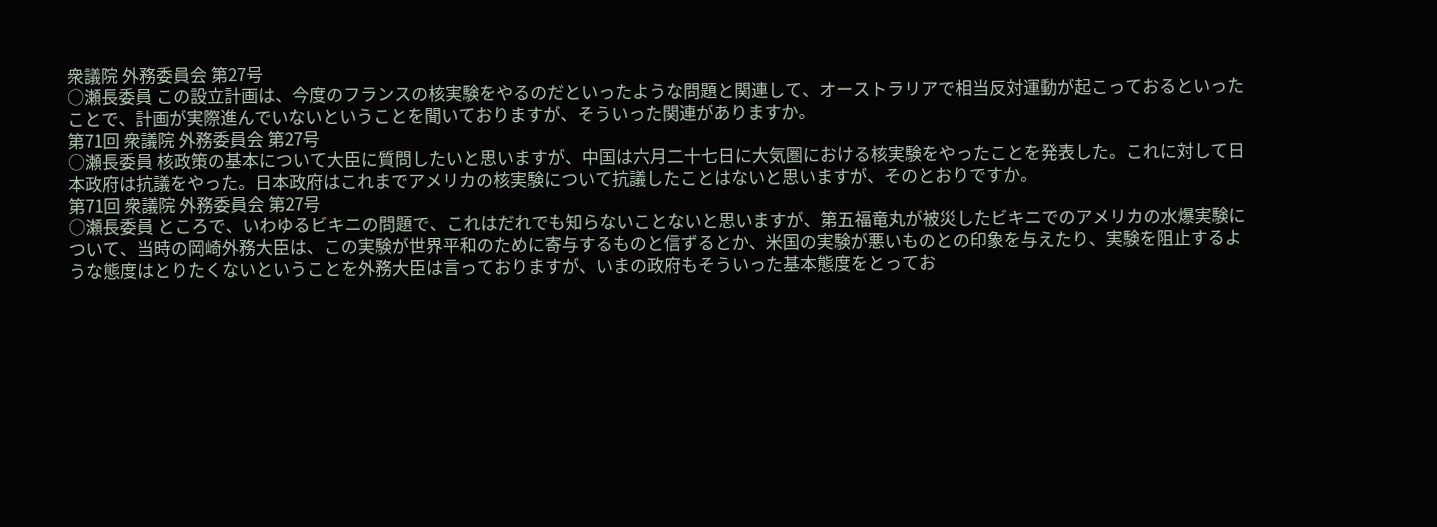衆議院 外務委員会 第27号
○瀬長委員 この設立計画は、今度のフランスの核実験をやるのだといったような問題と関連して、オーストラリアで相当反対運動が起こっておるといったことで、計画が実際進んでいないということを聞いておりますが、そういった関連がありますか。
第71回 衆議院 外務委員会 第27号
○瀬長委員 核政策の基本について大臣に質問したいと思いますが、中国は六月二十七日に大気圏における核実験をやったことを発表した。これに対して日本政府は抗議をやった。日本政府はこれまでアメリカの核実験について抗議したことはないと思いますが、そのとおりですか。
第71回 衆議院 外務委員会 第27号
○瀬長委員 ところで、いわゆるビキニの問題で、これはだれでも知らないことないと思いますが、第五福竜丸が被災したビキニでのアメリカの水爆実験について、当時の岡崎外務大臣は、この実験が世界平和のために寄与するものと信ずるとか、米国の実験が悪いものとの印象を与えたり、実験を阻止するような態度はとりたくないということを外務大臣は言っておりますが、いまの政府もそういった基本態度をとってお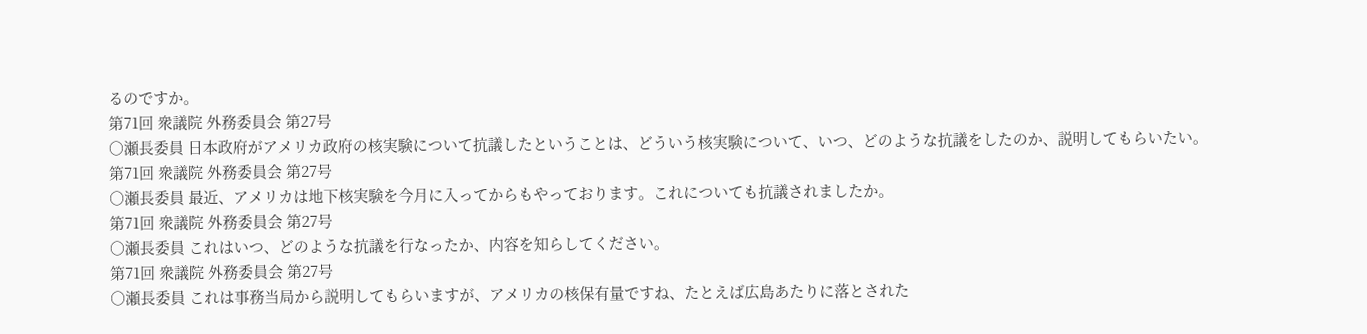るのですか。
第71回 衆議院 外務委員会 第27号
○瀬長委員 日本政府がアメリカ政府の核実験について抗議したということは、どういう核実験について、いつ、どのような抗議をしたのか、説明してもらいたい。
第71回 衆議院 外務委員会 第27号
○瀬長委員 最近、アメリカは地下核実験を今月に入ってからもやっております。これについても抗議されましたか。
第71回 衆議院 外務委員会 第27号
○瀬長委員 これはいつ、どのような抗議を行なったか、内容を知らしてください。
第71回 衆議院 外務委員会 第27号
○瀬長委員 これは事務当局から説明してもらいますが、アメリカの核保有量ですね、たとえば広島あたりに落とされた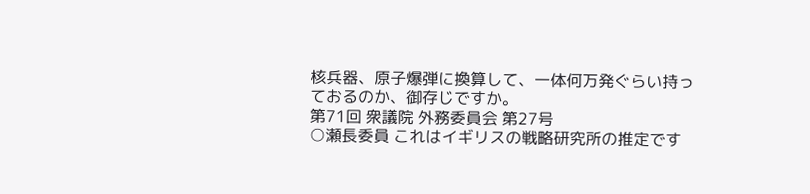核兵器、原子爆弾に換算して、一体何万発ぐらい持っておるのか、御存じですか。
第71回 衆議院 外務委員会 第27号
○瀬長委員 これはイギリスの戦略研究所の推定です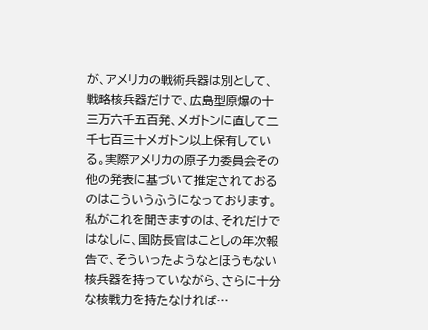が、アメリカの戦術兵器は別として、戦略核兵器だけで、広島型原爆の十三万六千五百発、メガトンに直して二千七百三十メガトン以上保有している。実際アメリカの原子力委員会その他の発表に基づいて推定されておるのはこういうふうになっております。 私がこれを聞きますのは、それだけではなしに、国防長官はことしの年次報告で、そういったようなとほうもない核兵器を持っていながら、さらに十分な核戦力を持たなければ…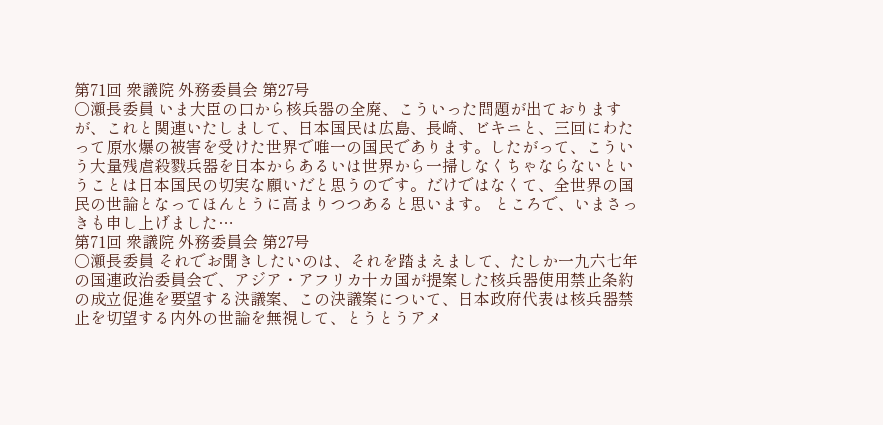第71回 衆議院 外務委員会 第27号
○瀬長委員 いま大臣の口から核兵器の全廃、こういった問題が出ておりますが、これと関連いたしまして、日本国民は広島、長崎、ビキニと、三回にわたって原水爆の被害を受けた世界で唯一の国民であります。したがって、こういう大量残虐殺戮兵器を日本からあるいは世界から一掃しなくちゃならないということは日本国民の切実な願いだと思うのです。だけではなくて、全世界の国民の世論となってほんとうに高まりつつあると思います。 ところで、いまさっきも申し上げました…
第71回 衆議院 外務委員会 第27号
○瀬長委員 それでお聞きしたいのは、それを踏まえまして、たしか一九六七年の国連政治委員会で、アジア・アフリカ十カ国が提案した核兵器使用禁止条約の成立促進を要望する決議案、この決議案について、日本政府代表は核兵器禁止を切望する内外の世論を無視して、とうとうアメ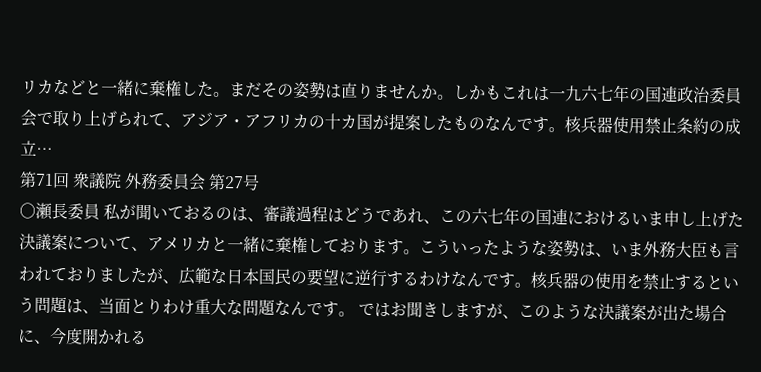リカなどと一緒に棄権した。まだその姿勢は直りませんか。しかもこれは一九六七年の国連政治委員会で取り上げられて、アジア・アフリカの十カ国が提案したものなんです。核兵器使用禁止条約の成立…
第71回 衆議院 外務委員会 第27号
○瀬長委員 私が聞いておるのは、審議過程はどうであれ、この六七年の国連におけるいま申し上げた決議案について、アメリカと一緒に棄権しております。こういったような姿勢は、いま外務大臣も言われておりましたが、広範な日本国民の要望に逆行するわけなんです。核兵器の使用を禁止するという問題は、当面とりわけ重大な問題なんです。 ではお聞きしますが、このような決議案が出た場合に、今度開かれる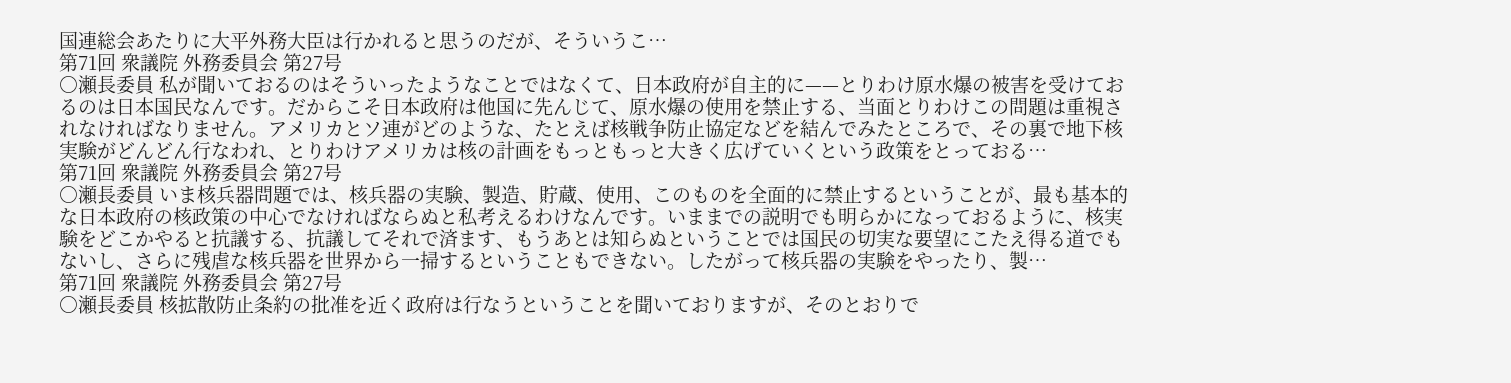国連総会あたりに大平外務大臣は行かれると思うのだが、そういうこ…
第71回 衆議院 外務委員会 第27号
○瀬長委員 私が聞いておるのはそういったようなことではなくて、日本政府が自主的に——とりわけ原水爆の被害を受けておるのは日本国民なんです。だからこそ日本政府は他国に先んじて、原水爆の使用を禁止する、当面とりわけこの問題は重視されなければなりません。アメリカとソ連がどのような、たとえば核戦争防止協定などを結んでみたところで、その裏で地下核実験がどんどん行なわれ、とりわけアメリカは核の計画をもっともっと大きく広げていくという政策をとっておる…
第71回 衆議院 外務委員会 第27号
○瀬長委員 いま核兵器問題では、核兵器の実験、製造、貯蔵、使用、このものを全面的に禁止するということが、最も基本的な日本政府の核政策の中心でなければならぬと私考えるわけなんです。いままでの説明でも明らかになっておるように、核実験をどこかやると抗議する、抗議してそれで済ます、もうあとは知らぬということでは国民の切実な要望にこたえ得る道でもないし、さらに残虐な核兵器を世界から一掃するということもできない。したがって核兵器の実験をやったり、製…
第71回 衆議院 外務委員会 第27号
○瀬長委員 核拡散防止条約の批准を近く政府は行なうということを聞いておりますが、そのとおりで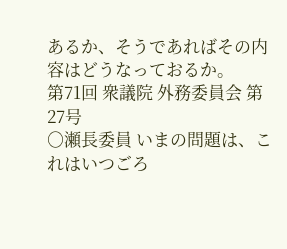あるか、そうであればその内容はどうなっておるか。
第71回 衆議院 外務委員会 第27号
○瀬長委員 いまの問題は、これはいつごろ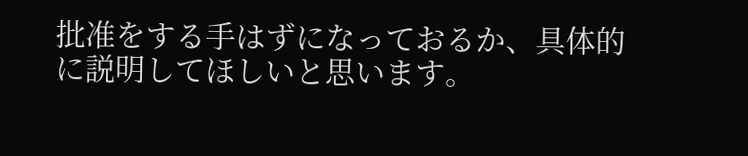批准をする手はずになっておるか、具体的に説明してほしいと思います。